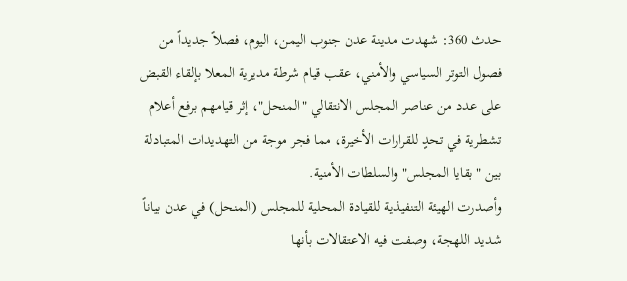حدث 360: شهدت مدينة عدن جنوب اليمن، اليوم، فصلاً جديداً من فصول التوتر السياسي والأمني، عقب قيام شرطة مديرية المعلا بإلقاء القبض على عدد من عناصر المجلس الانتقالي "المنحل"، إثر قيامهم برفع أعلام تشطرية في تحدٍ للقرارات الأخيرة، مما فجر موجة من التهديدات المتبادلة بين "بقايا المجلس" والسلطات الأمنية.
وأصدرت الهيئة التنفيذية للقيادة المحلية للمجلس (المنحل) في عدن بياناً شديد اللهجة، وصفت فيه الاعتقالات بأنها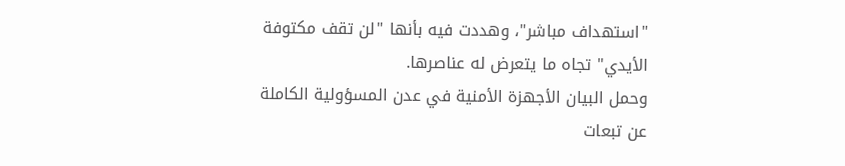"استهداف مباشر"، وهددت فيه بأنها "لن تقف مكتوفة الأيدي" تجاه ما يتعرض له عناصرها.
وحمل البيان الأجهزة الأمنية في عدن المسؤولية الكاملة عن تبعات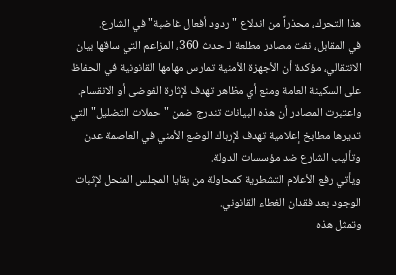هذا التحرك، محذراً من اندلاع "ردود أفعال غاضبة" في الشارع.
في المقابل، نفت مصادر مطلعة لـ حدث 360، المزاعم التي ساقها بيان الانتقالي، مؤكدة أن الأجهزة الأمنية تمارس مهامها القانونية في الحفاظ على السكينة العامة ومنع أي مظاهر تهدف لإثارة الفوضى أو الانقسام.
واعتبرت المصادر أن هذه البيانات تندرج ضمن "حملات التضليل" التي تديرها مطابخ إعلامية تهدف لإرباك الوضع الأمني في العاصمة عدن وتأليب الشارع ضد مؤسسات الدولة.
ويأتي رفع الأعلام التشطرية كمحاولة من بقايا المجلس المنحل لإثبات الوجود بعد فقدان الغطاء القانوني.
وتمثل هذه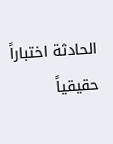الحادثة اختباراً حقيقياً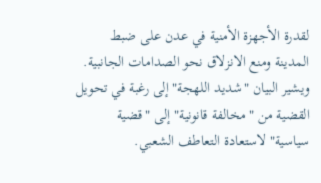لقدرة الأجهزة الأمنية في عدن على ضبط المدينة ومنع الانزلاق نحو الصدامات الجانبية.
ويشير البيان "شديد اللهجة" إلى رغبة في تحويل القضية من "مخالفة قانونية" إلى "قضية سياسية" لاستعادة التعاطف الشعبي.